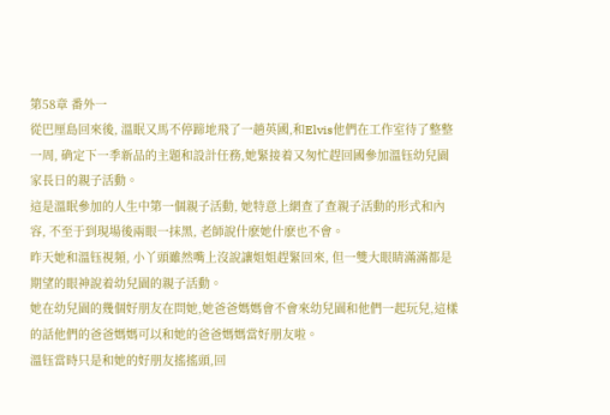第58章 番外一
從巴厘島回來後, 溫眠又馬不停蹄地飛了一趟英國,和Elvis他們在工作室待了整整一周, 确定下一季新品的主題和設計任務,她緊接着又匆忙趕回國參加溫钰幼兒園家長日的親子活動。
這是溫眠參加的人生中第一個親子活動, 她特意上網查了查親子活動的形式和內容, 不至于到現場後兩眼一抹黑, 老師說什麽她什麽也不會。
昨天她和溫钰視頻, 小丫頭雖然嘴上沒說讓姐姐趕緊回來, 但一雙大眼睛滿滿都是期望的眼神說着幼兒園的親子活動。
她在幼兒園的幾個好朋友在問她,她爸爸媽媽會不會來幼兒園和他們一起玩兒,這樣的話他們的爸爸媽媽可以和她的爸爸媽媽當好朋友啦。
溫钰當時只是和她的好朋友搖搖頭,回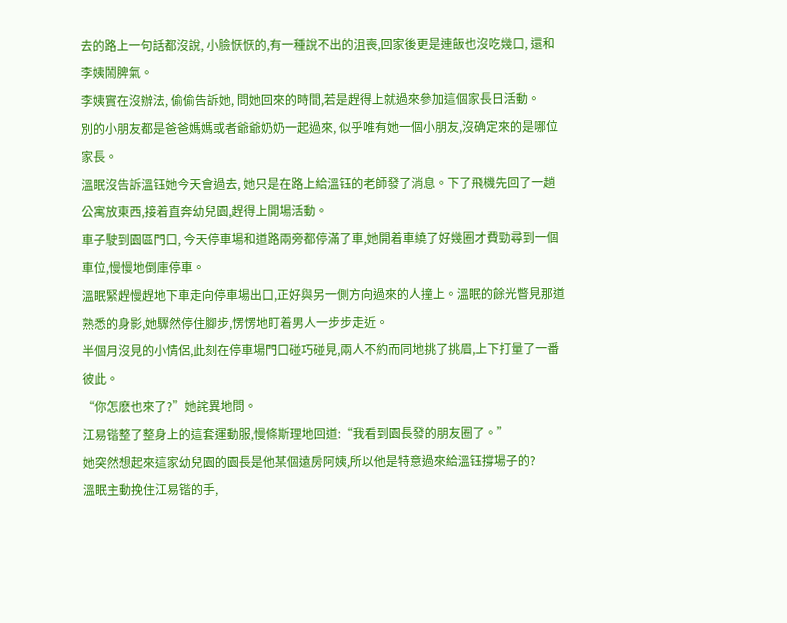去的路上一句話都沒說, 小臉恹恹的,有一種說不出的沮喪,回家後更是連飯也沒吃幾口, 還和李姨鬧脾氣。
李姨實在沒辦法, 偷偷告訴她, 問她回來的時間,若是趕得上就過來參加這個家長日活動。
別的小朋友都是爸爸媽媽或者爺爺奶奶一起過來, 似乎唯有她一個小朋友,沒确定來的是哪位家長。
溫眠沒告訴溫钰她今天會過去, 她只是在路上給溫钰的老師發了消息。下了飛機先回了一趟公寓放東西,接着直奔幼兒園,趕得上開場活動。
車子駛到園區門口, 今天停車場和道路兩旁都停滿了車,她開着車繞了好幾圈才費勁尋到一個車位,慢慢地倒庫停車。
溫眠緊趕慢趕地下車走向停車場出口,正好與另一側方向過來的人撞上。溫眠的餘光瞥見那道熟悉的身影,她驟然停住腳步,愣愣地盯着男人一步步走近。
半個月沒見的小情侶,此刻在停車場門口碰巧碰見,兩人不約而同地挑了挑眉,上下打量了一番彼此。
“你怎麽也來了?”她詫異地問。
江易锴整了整身上的這套運動服,慢條斯理地回道:“我看到園長發的朋友圈了。”
她突然想起來這家幼兒園的園長是他某個遠房阿姨,所以他是特意過來給溫钰撐場子的?
溫眠主動挽住江易锴的手,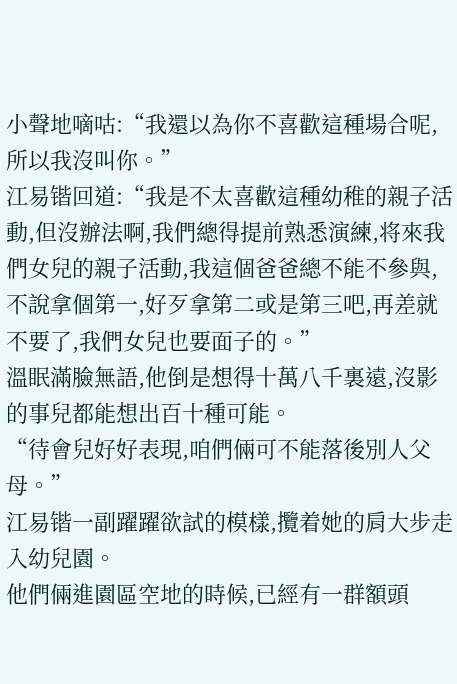小聲地嘀咕:“我還以為你不喜歡這種場合呢,所以我沒叫你。”
江易锴回道:“我是不太喜歡這種幼稚的親子活動,但沒辦法啊,我們總得提前熟悉演練,将來我們女兒的親子活動,我這個爸爸總不能不參與,不說拿個第一,好歹拿第二或是第三吧,再差就不要了,我們女兒也要面子的。”
溫眠滿臉無語,他倒是想得十萬八千裏遠,沒影的事兒都能想出百十種可能。
“待會兒好好表現,咱們倆可不能落後別人父母。”
江易锴一副躍躍欲試的模樣,攬着她的肩大步走入幼兒園。
他們倆進園區空地的時候,已經有一群額頭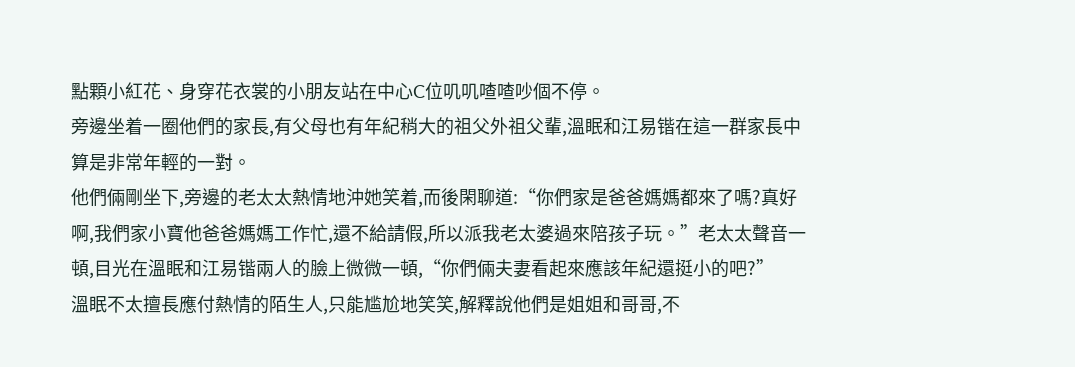點顆小紅花、身穿花衣裳的小朋友站在中心C位叽叽喳喳吵個不停。
旁邊坐着一圈他們的家長,有父母也有年紀稍大的祖父外祖父輩,溫眠和江易锴在這一群家長中算是非常年輕的一對。
他們倆剛坐下,旁邊的老太太熱情地沖她笑着,而後閑聊道:“你們家是爸爸媽媽都來了嗎?真好啊,我們家小寶他爸爸媽媽工作忙,還不給請假,所以派我老太婆過來陪孩子玩。”老太太聲音一頓,目光在溫眠和江易锴兩人的臉上微微一頓,“你們倆夫妻看起來應該年紀還挺小的吧?”
溫眠不太擅長應付熱情的陌生人,只能尴尬地笑笑,解釋說他們是姐姐和哥哥,不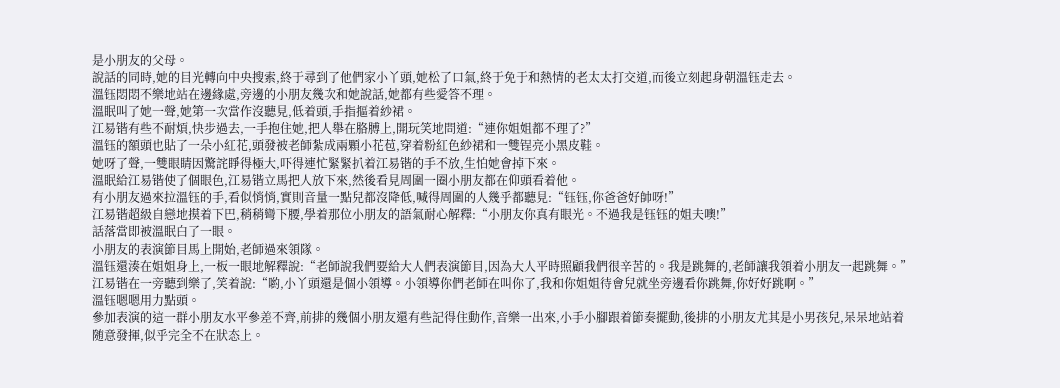是小朋友的父母。
說話的同時,她的目光轉向中央搜索,終于尋到了他們家小丫頭,她松了口氣,終于免于和熱情的老太太打交道,而後立刻起身朝溫钰走去。
溫钰悶悶不樂地站在邊緣處,旁邊的小朋友幾次和她說話,她都有些愛答不理。
溫眠叫了她一聲,她第一次當作沒聽見,低着頭,手指摳着紗裙。
江易锴有些不耐煩,快步過去,一手抱住她,把人舉在胳膊上,開玩笑地問道:“連你姐姐都不理了?”
溫钰的額頭也貼了一朵小紅花,頭發被老師紮成兩顆小花苞,穿着粉紅色紗裙和一雙锃亮小黑皮鞋。
她呀了聲,一雙眼睛因驚詫睜得極大,吓得連忙緊緊扒着江易锴的手不放,生怕她會掉下來。
溫眠給江易锴使了個眼色,江易锴立馬把人放下來,然後看見周圍一圈小朋友都在仰頭看着他。
有小朋友過來拉溫钰的手,看似悄悄,實則音量一點兒都沒降低,喊得周圍的人幾乎都聽見:“钰钰,你爸爸好帥呀!”
江易锴超級自戀地摸着下巴,稍稍彎下腰,學着那位小朋友的語氣耐心解釋:“小朋友你真有眼光。不過我是钰钰的姐夫噢!”
話落當即被溫眠白了一眼。
小朋友的表演節目馬上開始,老師過來領隊。
溫钰還湊在姐姐身上,一板一眼地解釋說:“老師說我們要給大人們表演節目,因為大人平時照顧我們很辛苦的。我是跳舞的,老師讓我領着小朋友一起跳舞。”
江易锴在一旁聽到樂了,笑着說:“喲,小丫頭還是個小領導。小領導你們老師在叫你了,我和你姐姐待會兒就坐旁邊看你跳舞,你好好跳啊。”
溫钰嗯嗯用力點頭。
參加表演的這一群小朋友水平參差不齊,前排的幾個小朋友還有些記得住動作,音樂一出來,小手小腳跟着節奏擺動,後排的小朋友尤其是小男孩兒,呆呆地站着随意發揮,似乎完全不在狀态上。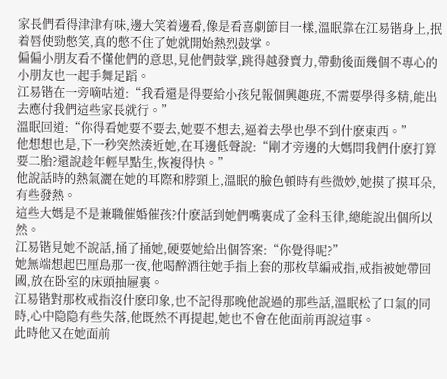家長們看得津津有味,邊大笑着邊看,像是看喜劇節目一樣,溫眠靠在江易锴身上,抿着唇使勁憋笑,真的憋不住了她就開始熱烈鼓掌。
偏偏小朋友看不懂他們的意思,見他們鼓掌,跳得越發賣力,帶動後面幾個不專心的小朋友也一起手舞足蹈。
江易锴在一旁嘀咕道:“我看還是得要給小孩兒報個興趣班,不需要學得多精,能出去應付我們這些家長就行。”
溫眠回道:“你得看她要不要去,她要不想去,逼着去學也學不到什麽東西。”
他想想也是,下一秒突然湊近她,在耳邊低聲說:“剛才旁邊的大媽問我們什麽打算要二胎?還說趁年輕早點生,恢複得快。”
他說話時的熱氣灑在她的耳際和脖頸上,溫眠的臉色頓時有些微妙,她摸了摸耳朵,有些發熱。
這些大媽是不是兼職催婚催孩?什麽話到她們嘴裏成了金科玉律,總能說出個所以然。
江易锴見她不說話,捅了捅她,硬要她給出個答案:“你覺得呢?”
她無端想起巴厘島那一夜,他喝醉酒往她手指上套的那枚草編戒指,戒指被她帶回國,放在卧室的床頭抽屜裏。
江易锴對那枚戒指沒什麽印象,也不記得那晚他說過的那些話,溫眠松了口氣的同時,心中隐隐有些失落,他既然不再提起,她也不會在他面前再說這事。
此時他又在她面前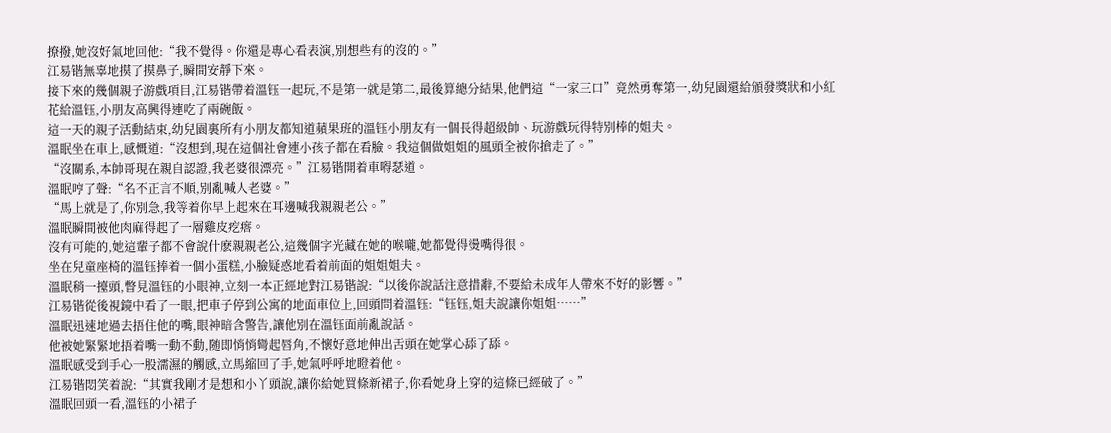撩撥,她沒好氣地回他:“我不覺得。你還是專心看表演,別想些有的沒的。”
江易锴無辜地摸了摸鼻子,瞬間安靜下來。
接下來的幾個親子游戲項目,江易锴帶着溫钰一起玩,不是第一就是第二,最後算總分結果,他們這“一家三口”竟然勇奪第一,幼兒園還給頒發獎狀和小紅花給溫钰,小朋友高興得連吃了兩碗飯。
這一天的親子活動結束,幼兒園裏所有小朋友都知道蘋果班的溫钰小朋友有一個長得超級帥、玩游戲玩得特別棒的姐夫。
溫眠坐在車上,感慨道:“沒想到,現在這個社會連小孩子都在看臉。我這個做姐姐的風頭全被你搶走了。”
“沒關系,本帥哥現在親自認證,我老婆很漂亮。”江易锴開着車嘚瑟道。
溫眠哼了聲:“名不正言不順,別亂喊人老婆。”
“馬上就是了,你別急,我等着你早上起來在耳邊喊我親親老公。”
溫眠瞬間被他肉麻得起了一層雞皮疙瘩。
沒有可能的,她這輩子都不會說什麽親親老公,這幾個字光藏在她的喉嚨,她都覺得燙嘴得很。
坐在兒童座椅的溫钰捧着一個小蛋糕,小臉疑惑地看着前面的姐姐姐夫。
溫眠稍一擡頭,瞥見溫钰的小眼神,立刻一本正經地對江易锴說:“以後你說話注意措辭,不要給未成年人帶來不好的影響。”
江易锴從後視鏡中看了一眼,把車子停到公寓的地面車位上,回頭問着溫钰:“钰钰,姐夫說讓你姐姐……”
溫眠迅速地過去捂住他的嘴,眼神暗含警告,讓他別在溫钰面前亂說話。
他被她緊緊地捂着嘴一動不動,随即悄悄彎起唇角,不懷好意地伸出舌頭在她掌心舔了舔。
溫眠感受到手心一股濡濕的觸感,立馬縮回了手,她氣呼呼地瞪着他。
江易锴悶笑着說:“其實我剛才是想和小丫頭說,讓你給她買條新裙子,你看她身上穿的這條已經破了。”
溫眠回頭一看,溫钰的小裙子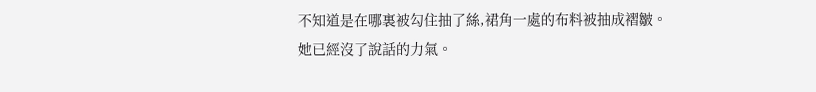不知道是在哪裏被勾住抽了絲,裙角一處的布料被抽成褶皺。
她已經沒了說話的力氣。